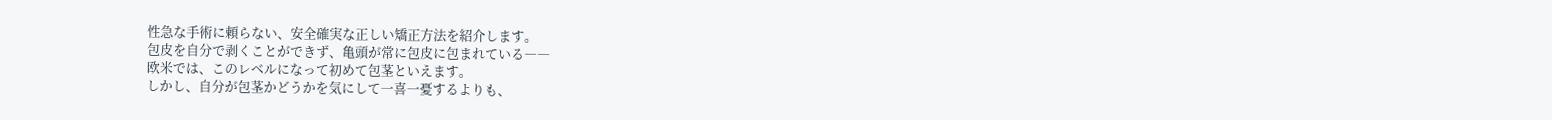性急な手術に頼らない、安全確実な正しい矯正方法を紹介します。
包皮を自分で剥くことができず、亀頭が常に包皮に包まれている――
欧米では、このレベルになって初めて包茎といえます。
しかし、自分が包茎かどうかを気にして一喜一憂するよりも、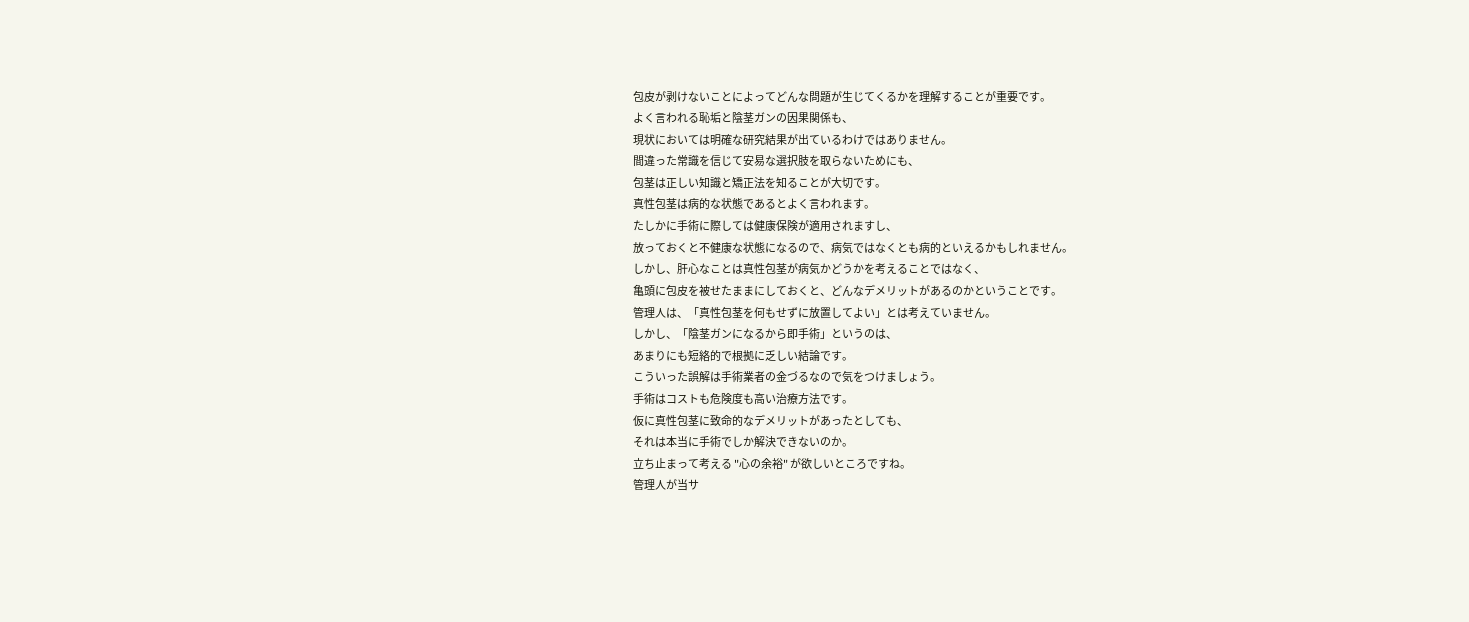包皮が剥けないことによってどんな問題が生じてくるかを理解することが重要です。
よく言われる恥垢と陰茎ガンの因果関係も、
現状においては明確な研究結果が出ているわけではありません。
間違った常識を信じて安易な選択肢を取らないためにも、
包茎は正しい知識と矯正法を知ることが大切です。
真性包茎は病的な状態であるとよく言われます。
たしかに手術に際しては健康保険が適用されますし、
放っておくと不健康な状態になるので、病気ではなくとも病的といえるかもしれません。
しかし、肝心なことは真性包茎が病気かどうかを考えることではなく、
亀頭に包皮を被せたままにしておくと、どんなデメリットがあるのかということです。
管理人は、「真性包茎を何もせずに放置してよい」とは考えていません。
しかし、「陰茎ガンになるから即手術」というのは、
あまりにも短絡的で根拠に乏しい結論です。
こういった誤解は手術業者の金づるなので気をつけましょう。
手術はコストも危険度も高い治療方法です。
仮に真性包茎に致命的なデメリットがあったとしても、
それは本当に手術でしか解決できないのか。
立ち止まって考える "心の余裕" が欲しいところですね。
管理人が当サ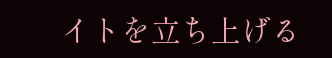イトを立ち上げる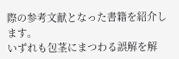際の参考文献となった書籍を紹介します。
いずれも包茎にまつわる誤解を解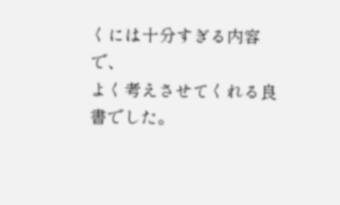くには十分すぎる内容で、
よく考えさせてくれる良書でした。